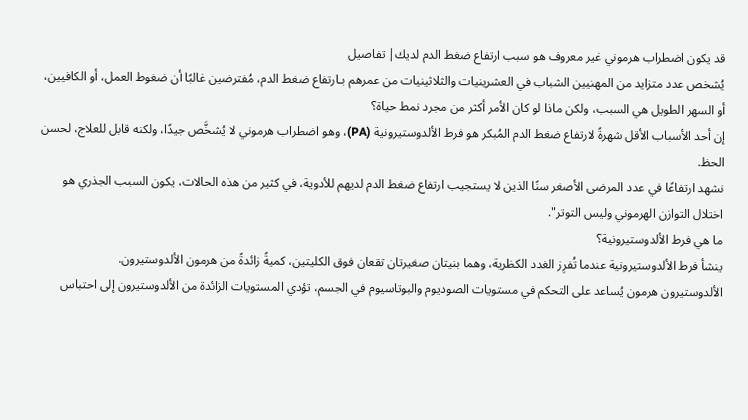قد يكون اضطراب هرموني غير معروف هو سبب ارتفاع ضغط الدم لديك| تفاصيل
يُشخص عدد متزايد من المهنيين الشباب في العشرينيات والثلاثينيات من عمرهم بـارتفاع ضغط الدم، مُفترضين غالبًا أن ضغوط العمل، أو الكافيين، أو السهر الطويل هي السبب، ولكن ماذا لو كان الأمر أكثر من مجرد نمط حياة؟
إن أحد الأسباب الأقل شهرةً لارتفاع ضغط الدم المُبكر هو فرط الألدوستيرونية (PA)، وهو اضطراب هرموني لا يُشخَّص جيدًا، ولكنه قابل للعلاج، لحسن الحظ.
نشهد ارتفاعًا في عدد المرضى الأصغر سنًا الذين لا يستجيب ارتفاع ضغط الدم لديهم للأدوية، في كثير من هذه الحالات، يكون السبب الجذري هو اختلال التوازن الهرموني وليس التوتر".
ما هي فرط الألدوستيرونية؟
ينشأ فرط الألدوستيرونية عندما تُفرِز الغدد الكظرية، وهما بنيتان صغيرتان تقعان فوق الكليتين، كميةً زائدةً من هرمون الألدوستيرون.
الألدوستيرون هرمون يُساعد على التحكم في مستويات الصوديوم والبوتاسيوم في الجسم، تؤدي المستويات الزائدة من الألدوستيرون إلى احتباس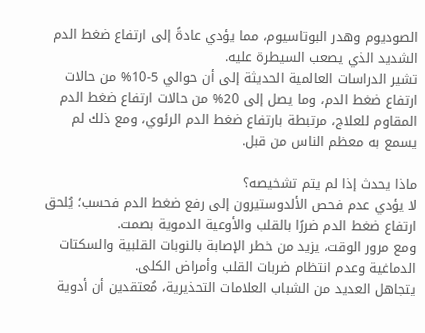الصوديوم وهدر البوتاسيوم، مما يؤدي عادةً إلى ارتفاع ضغط الدم الشديد الذي يصعب السيطرة عليه.
تشير الدراسات العالمية الحديثة إلى أن حوالي 5-10% من حالات ارتفاع ضغط الدم، وما يصل إلى 20% من حالات ارتفاع ضغط الدم المقاوم للعلاج، مرتبطة بارتفاع ضغط الدم الرئوي، ومع ذلك لم يسمع به معظم الناس من قبل.

ماذا يحدث إذا لم يتم تشخيصه؟
لا يؤدي عدم فحص الألدوستيرون إلى رفع ضغط الدم فحسب؛ يُلحق ارتفاع ضغط الدم ضررًا بالقلب والأوعية الدموية بصمت.
ومع مرور الوقت، يزيد من خطر الإصابة بالنوبات القلبية والسكتات الدماغية وعدم انتظام ضربات القلب وأمراض الكلى.
يتجاهل العديد من الشباب العلامات التحذيرية، مُعتقدين أن أدوية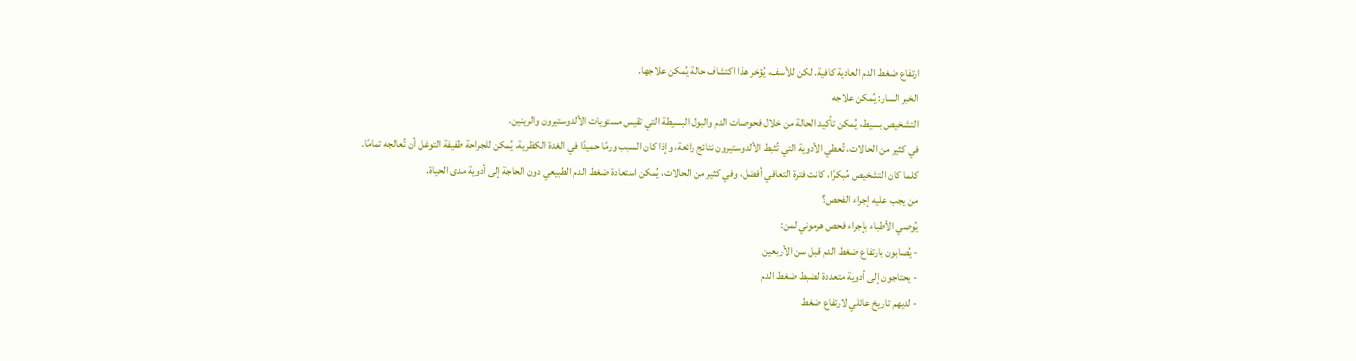ارتفاع ضغط الدم العادية كافية. لكن للأسف، يُؤخر هذا اكتشاف حالة يُمكن علاجها.
الخبر السار: يُمكن علاجه
التشخيص بسيط، يُمكن تأكيد الحالة من خلال فحوصات الدم والبول البسيطة التي تقيس مستويات الألدوستيرون والرينين.
في كثير من الحالات، تُعطي الأدوية التي تُثبط الألدوستيرون نتائج رائعة، وإذا كان السبب ورمًا حميدًا في الغدة الكظرية، يُمكن للجراحة طفيفة التوغل أن تُعالجه تمامًا.
كلما كان التشخيص مُبكرًا، كانت فترة التعافي أفضل، وفي كثير من الحالات، يُمكن استعادة ضغط الدم الطبيعي دون الحاجة إلى أدوية مدى الحياة.
من يجب عليه إجراء الفحص؟
يُوصي الأطباء بإجراء فحص هرموني لمن:
- يُصابون بارتفاع ضغط الدم قبل سن الأربعين
- يحتاجون إلى أدوية متعددة لضبط ضغط الدم
- لديهم تاريخ عائلي لارتفاع ضغط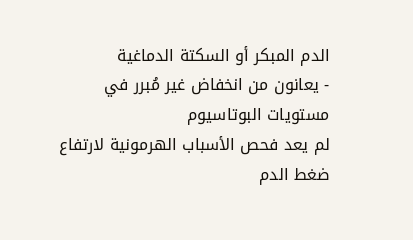الدم المبكر أو السكتة الدماغية
- يعانون من انخفاض غير مُبرر في مستويات البوتاسيوم
لم يعد فحص الأسباب الهرمونية لارتفاع ضغط الدم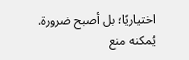اختياريًا؛ بل أصبح ضرورة. يُمكنه منع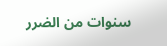سنوات من الضرر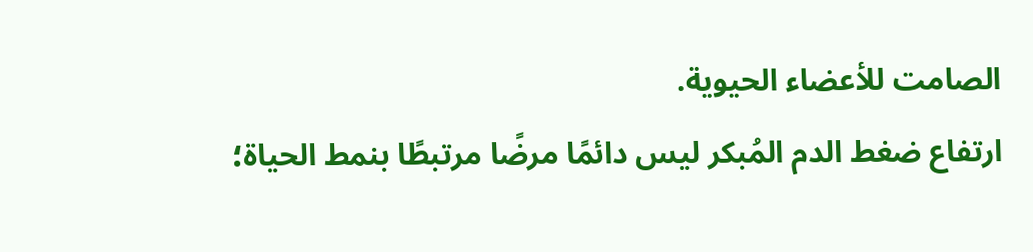الصامت للأعضاء الحيوية.
ارتفاع ضغط الدم المُبكر ليس دائمًا مرضًا مرتبطًا بنمط الحياة؛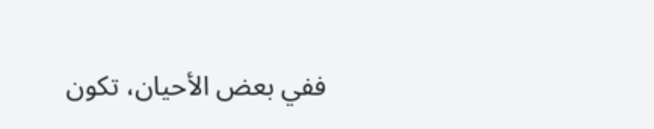ففي بعض الأحيان، تكون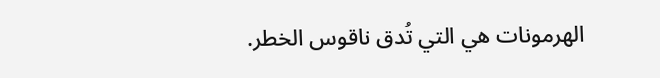الهرمونات هي التي تُدق ناقوس الخطر.